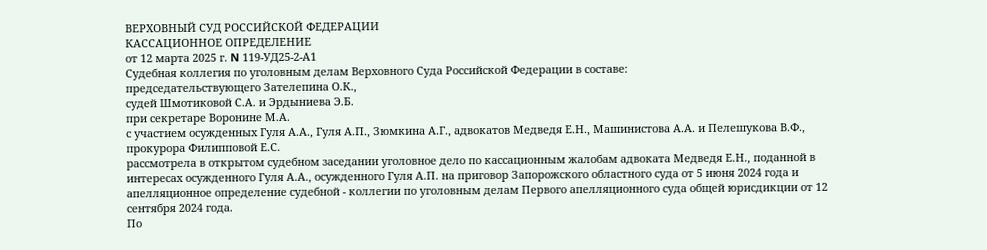ВЕРХОВНЫЙ СУД РОССИЙСКОЙ ФЕДЕРАЦИИ
КАССАЦИОННОЕ ОПРЕДЕЛЕНИЕ
от 12 марта 2025 г. N 119-УД25-2-А1
Судебная коллегия по уголовным делам Верховного Суда Российской Федерации в составе:
председательствующего Зателепина О.К.,
судей Шмотиковой С.А. и Эрдыниева Э.Б.
при секретаре Воронине М.А.
с участием осужденных Гуля А.А., Гуля А.П., Зюмкина А.Г., адвокатов Медведя Е.Н., Машинистова А.А. и Пелешукова В.Ф., прокурора Филипповой Е.С.
рассмотрела в открытом судебном заседании уголовное дело по кассационным жалобам адвоката Медведя Е.Н., поданной в интересах осужденного Гуля А.А., осужденного Гуля А.П. на приговор Запорожского областного суда от 5 июня 2024 года и апелляционное определение судебной - коллегии по уголовным делам Первого апелляционного суда общей юрисдикции от 12 сентября 2024 года.
По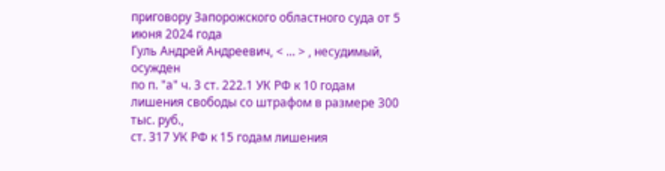приговору Запорожского областного суда от 5 июня 2024 года
Гуль Андрей Андреевич, < ... > , несудимый,
осужден
по п. "а" ч. 3 ст. 222.1 УК РФ к 10 годам лишения свободы со штрафом в размере 300 тыс. руб.,
ст. 317 УК РФ к 15 годам лишения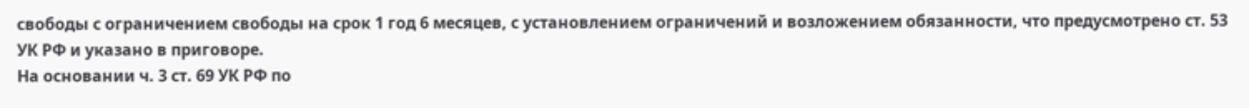свободы с ограничением свободы на срок 1 год 6 месяцев, с установлением ограничений и возложением обязанности, что предусмотрено ст. 53 УК РФ и указано в приговоре.
На основании ч. 3 ст. 69 УК РФ по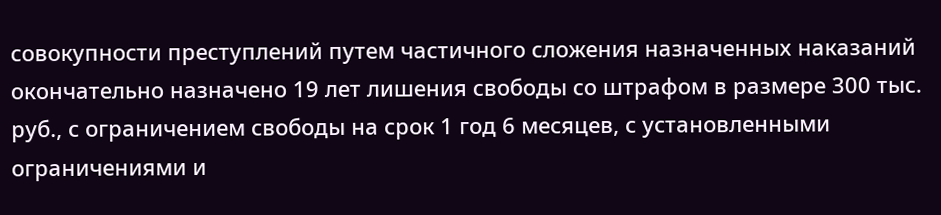совокупности преступлений путем частичного сложения назначенных наказаний окончательно назначено 19 лет лишения свободы со штрафом в размере 300 тыс. руб., с ограничением свободы на срок 1 год 6 месяцев, с установленными ограничениями и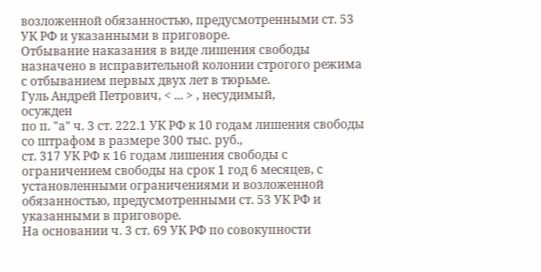возложенной обязанностью, предусмотренными ст. 53 УК РФ и указанными в приговоре.
Отбывание наказания в виде лишения свободы назначено в исправительной колонии строгого режима с отбыванием первых двух лет в тюрьме.
Гуль Андрей Петрович, < ... > , несудимый,
осужден
по п. "а" ч. 3 ст. 222.1 УК РФ к 10 годам лишения свободы со штрафом в размере 300 тыс. руб.,
ст. 317 УК РФ к 16 годам лишения свободы с ограничением свободы на срок 1 год 6 месяцев, с установленными ограничениями и возложенной обязанностью, предусмотренными ст. 53 УК РФ и указанными в приговоре.
На основании ч. 3 ст. 69 УК РФ по совокупности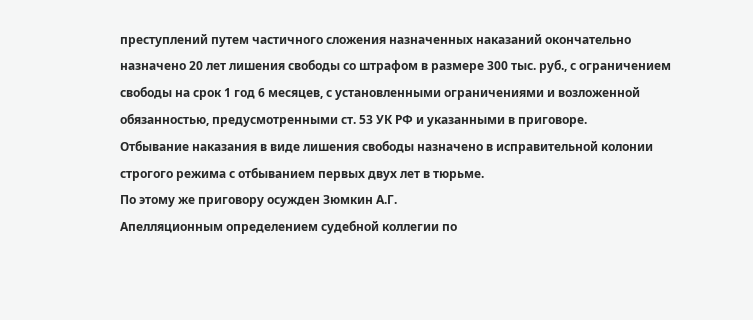преступлений путем частичного сложения назначенных наказаний окончательно назначено 20 лет лишения свободы со штрафом в размере 300 тыс. руб., с ограничением свободы на срок 1 год 6 месяцев, с установленными ограничениями и возложенной обязанностью, предусмотренными ст. 53 УК РФ и указанными в приговоре.
Отбывание наказания в виде лишения свободы назначено в исправительной колонии строгого режима с отбыванием первых двух лет в тюрьме.
По этому же приговору осужден Зюмкин А.Г.
Апелляционным определением судебной коллегии по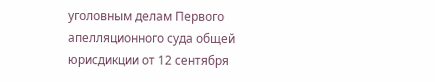уголовным делам Первого апелляционного суда общей юрисдикции от 12 сентября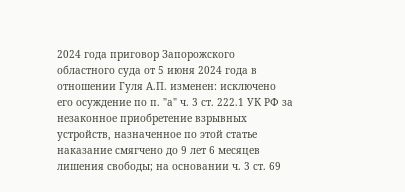2024 года приговор Запорожского областного суда от 5 июня 2024 года в отношении Гуля А.П. изменен: исключено его осуждение по п. "а" ч. 3 ст. 222.1 УК РФ за незаконное приобретение взрывных устройств, назначенное по этой статье наказание смягчено до 9 лет 6 месяцев лишения свободы; на основании ч. 3 ст. 69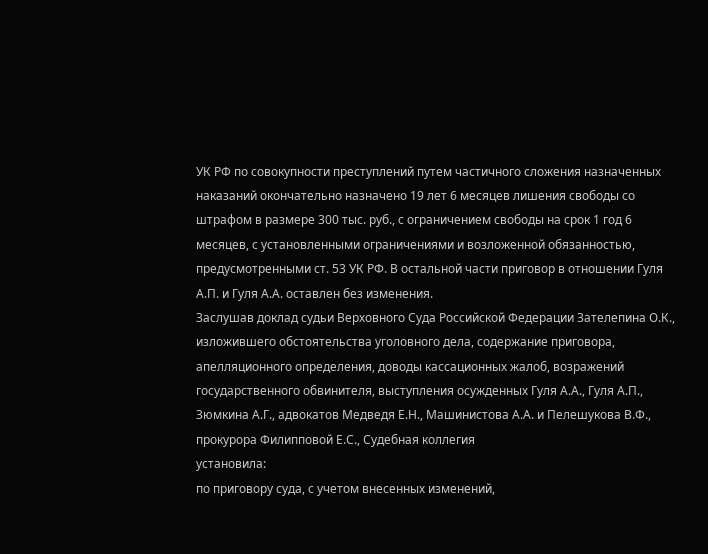УК РФ по совокупности преступлений путем частичного сложения назначенных наказаний окончательно назначено 19 лет 6 месяцев лишения свободы со штрафом в размере 300 тыс. руб., с ограничением свободы на срок 1 год 6 месяцев, с установленными ограничениями и возложенной обязанностью, предусмотренными ст. 53 УК РФ. В остальной части приговор в отношении Гуля А.П. и Гуля А.А. оставлен без изменения.
Заслушав доклад судьи Верховного Суда Российской Федерации Зателепина О.К., изложившего обстоятельства уголовного дела, содержание приговора, апелляционного определения, доводы кассационных жалоб, возражений государственного обвинителя, выступления осужденных Гуля А.А., Гуля А.П., Зюмкина А.Г., адвокатов Медведя Е.Н., Машинистова А.А. и Пелешукова В.Ф., прокурора Филипповой Е.С., Судебная коллегия
установила:
по приговору суда, с учетом внесенных изменений,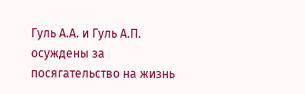Гуль А.А. и Гуль А.П. осуждены за посягательство на жизнь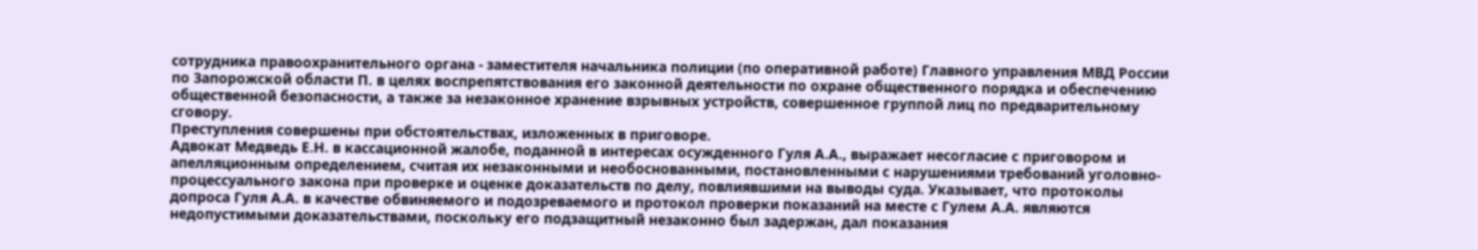сотрудника правоохранительного органа - заместителя начальника полиции (по оперативной работе) Главного управления МВД России по Запорожской области П. в целях воспрепятствования его законной деятельности по охране общественного порядка и обеспечению общественной безопасности, а также за незаконное хранение взрывных устройств, совершенное группой лиц по предварительному сговору.
Преступления совершены при обстоятельствах, изложенных в приговоре.
Адвокат Медведь Е.Н. в кассационной жалобе, поданной в интересах осужденного Гуля А.А., выражает несогласие с приговором и апелляционным определением, считая их незаконными и необоснованными, постановленными с нарушениями требований уголовно-процессуального закона при проверке и оценке доказательств по делу, повлиявшими на выводы суда. Указывает, что протоколы допроса Гуля А.А. в качестве обвиняемого и подозреваемого и протокол проверки показаний на месте с Гулем А.А. являются недопустимыми доказательствами, поскольку его подзащитный незаконно был задержан, дал показания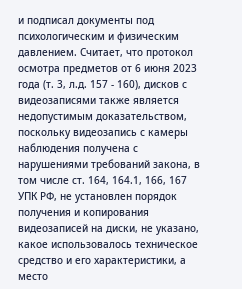и подписал документы под психологическим и физическим давлением. Считает, что протокол осмотра предметов от 6 июня 2023 года (т. 3, л.д. 157 - 160), дисков с видеозаписями также является недопустимым доказательством, поскольку видеозапись с камеры наблюдения получена с нарушениями требований закона, в том числе ст. 164, 164.1, 166, 167 УПК РФ, не установлен порядок получения и копирования видеозаписей на диски, не указано, какое использовалось техническое средство и его характеристики, а место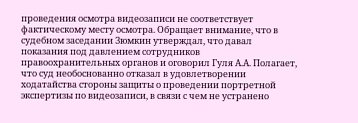проведения осмотра видеозаписи не соответствует фактическому месту осмотра. Обращает внимание, что в судебном заседании Зюмкин утверждал, что давал показания под давлением сотрудников правоохранительных органов и оговорил Гуля А.А. Полагает, что суд необоснованно отказал в удовлетворении ходатайства стороны защиты о проведении портретной экспертизы по видеозаписи, в связи с чем не устранено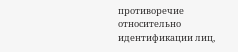противоречие относительно идентификации лиц,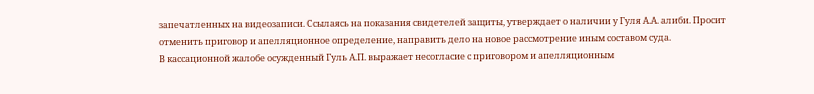запечатленных на видеозаписи. Ссылаясь на показания свидетелей защиты, утверждает о наличии у Гуля А.А. алиби. Просит отменить приговор и апелляционное определение, направить дело на новое рассмотрение иным составом суда.
В кассационной жалобе осужденный Гуль А.П. выражает несогласие с приговором и апелляционным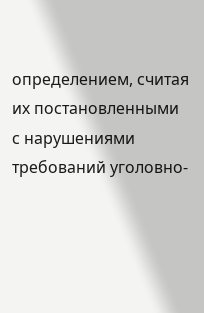определением, считая их постановленными с нарушениями требований уголовно-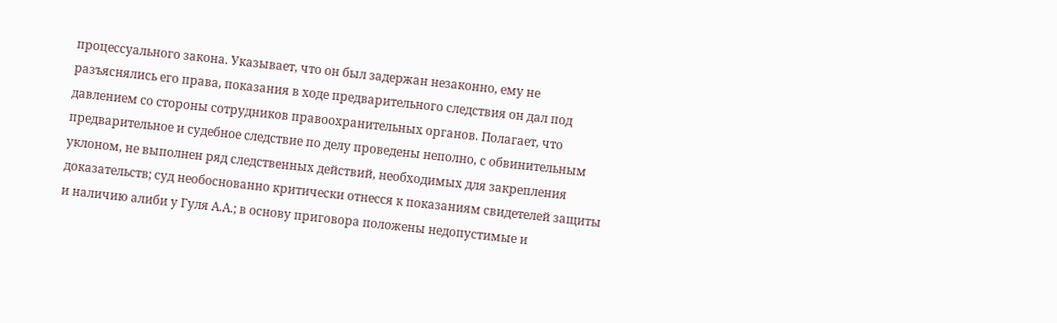процессуального закона. Указывает, что он был задержан незаконно, ему не разъяснялись его права, показания в ходе предварительного следствия он дал под давлением со стороны сотрудников правоохранительных органов. Полагает, что предварительное и судебное следствие по делу проведены неполно, с обвинительным уклоном, не выполнен ряд следственных действий, необходимых для закрепления доказательств; суд необоснованно критически отнесся к показаниям свидетелей защиты и наличию алиби у Гуля А.А.; в основу приговора положены недопустимые и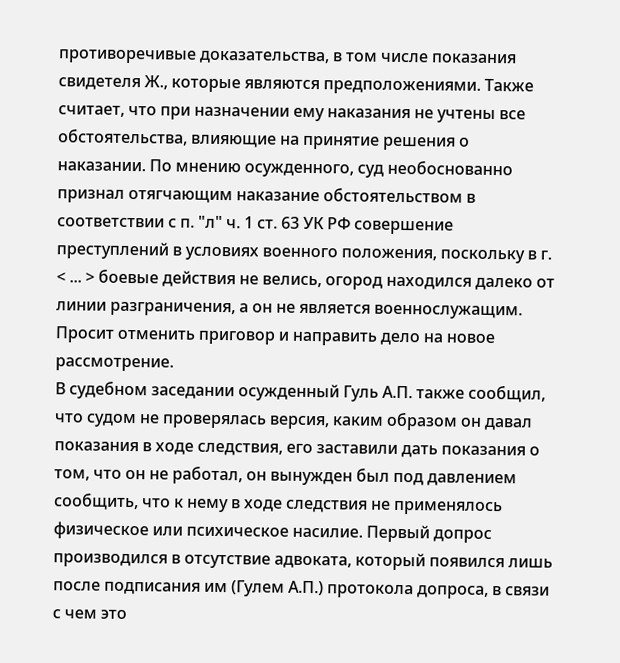противоречивые доказательства, в том числе показания свидетеля Ж., которые являются предположениями. Также считает, что при назначении ему наказания не учтены все обстоятельства, влияющие на принятие решения о наказании. По мнению осужденного, суд необоснованно признал отягчающим наказание обстоятельством в соответствии с п. "л" ч. 1 ст. 63 УК РФ совершение преступлений в условиях военного положения, поскольку в г. < ... > боевые действия не велись, огород находился далеко от линии разграничения, а он не является военнослужащим. Просит отменить приговор и направить дело на новое рассмотрение.
В судебном заседании осужденный Гуль А.П. также сообщил, что судом не проверялась версия, каким образом он давал показания в ходе следствия, его заставили дать показания о том, что он не работал, он вынужден был под давлением сообщить, что к нему в ходе следствия не применялось физическое или психическое насилие. Первый допрос производился в отсутствие адвоката, который появился лишь после подписания им (Гулем А.П.) протокола допроса, в связи с чем это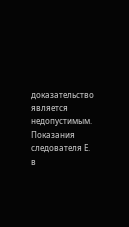доказательство является недопустимым. Показания следователя Е. в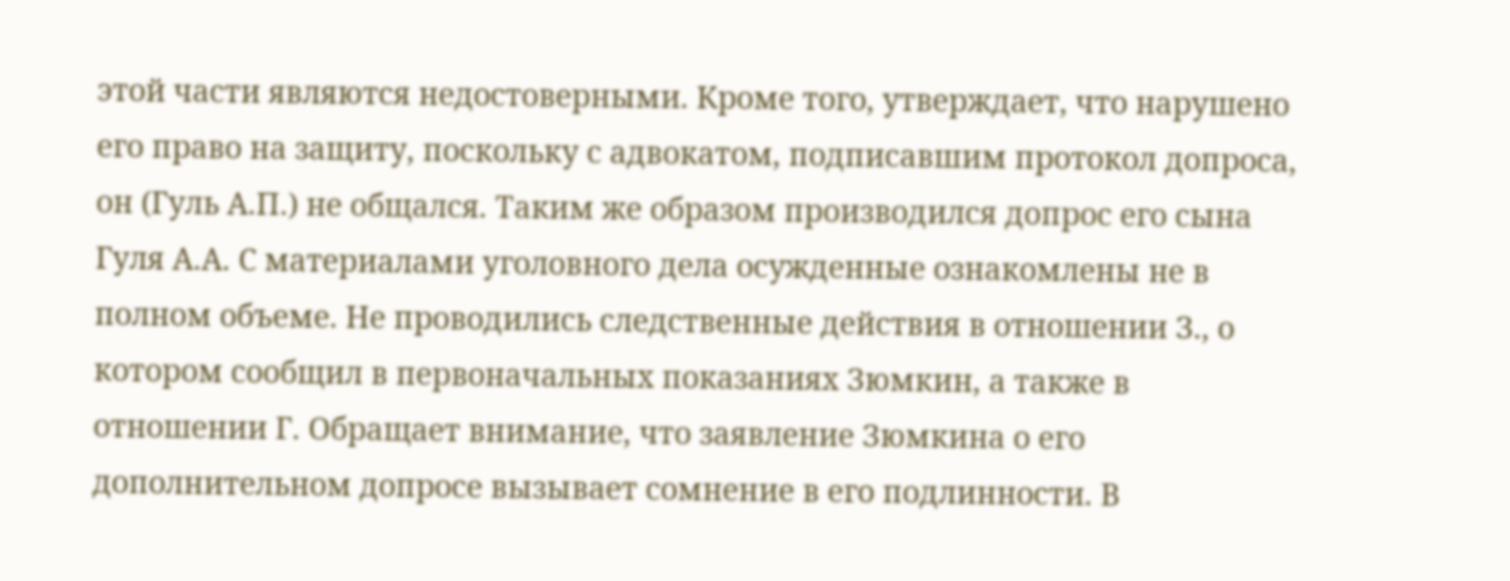этой части являются недостоверными. Кроме того, утверждает, что нарушено его право на защиту, поскольку с адвокатом, подписавшим протокол допроса, он (Гуль А.П.) не общался. Таким же образом производился допрос его сына Гуля А.А. С материалами уголовного дела осужденные ознакомлены не в полном объеме. Не проводились следственные действия в отношении З., о котором сообщил в первоначальных показаниях Зюмкин, а также в отношении Г. Обращает внимание, что заявление Зюмкина о его дополнительном допросе вызывает сомнение в его подлинности. В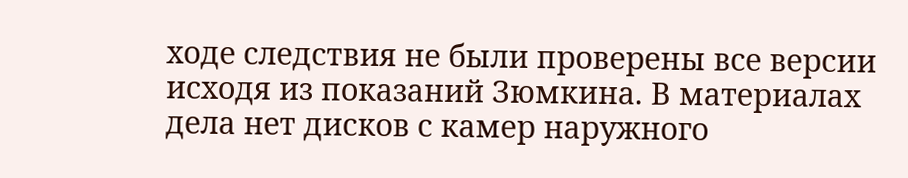ходе следствия не были проверены все версии исходя из показаний Зюмкина. В материалах дела нет дисков с камер наружного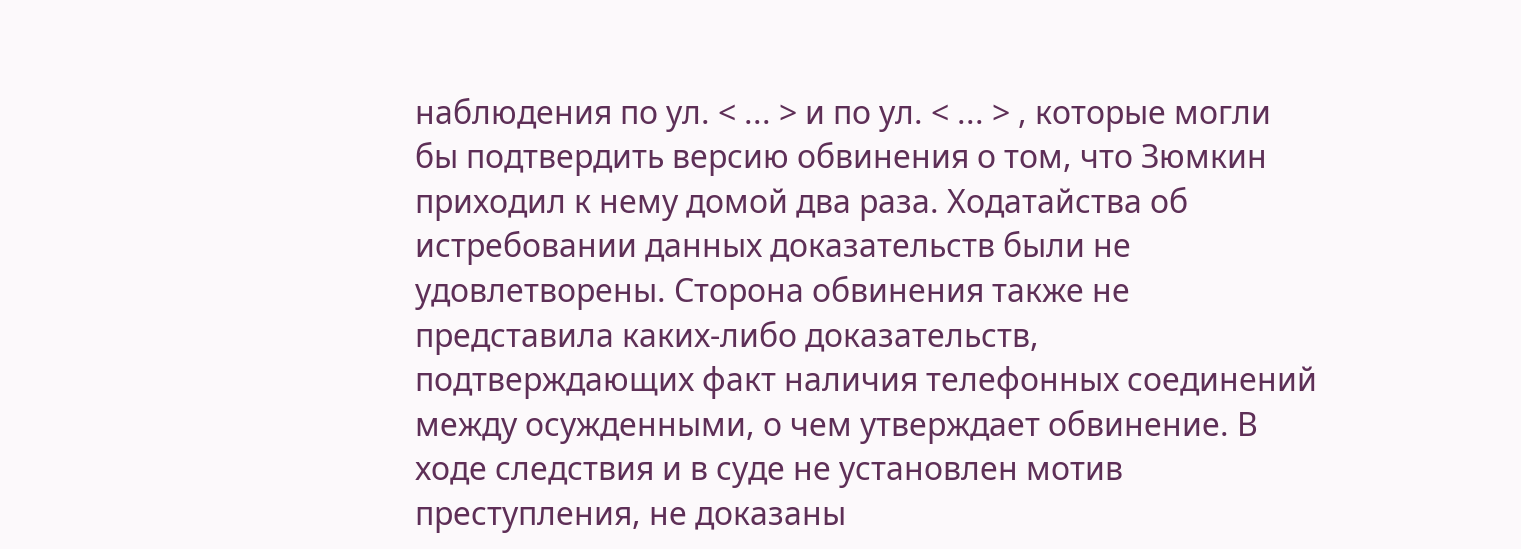наблюдения по ул. < ... > и по ул. < ... > , которые могли бы подтвердить версию обвинения о том, что Зюмкин приходил к нему домой два раза. Ходатайства об истребовании данных доказательств были не удовлетворены. Сторона обвинения также не представила каких-либо доказательств, подтверждающих факт наличия телефонных соединений между осужденными, о чем утверждает обвинение. В ходе следствия и в суде не установлен мотив преступления, не доказаны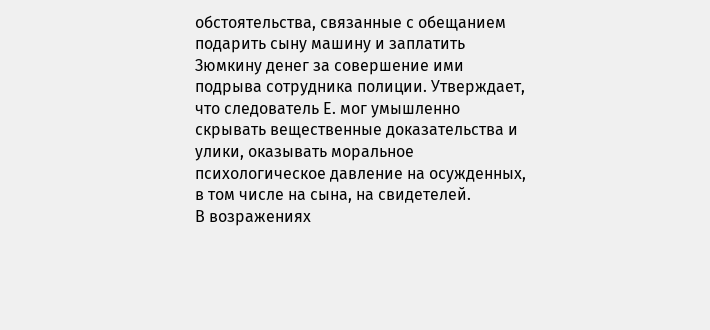обстоятельства, связанные с обещанием подарить сыну машину и заплатить Зюмкину денег за совершение ими подрыва сотрудника полиции. Утверждает, что следователь Е. мог умышленно скрывать вещественные доказательства и улики, оказывать моральное психологическое давление на осужденных, в том числе на сына, на свидетелей.
В возражениях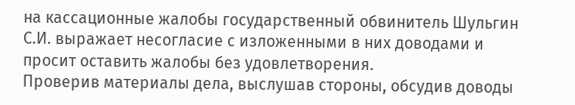на кассационные жалобы государственный обвинитель Шульгин С.И. выражает несогласие с изложенными в них доводами и просит оставить жалобы без удовлетворения.
Проверив материалы дела, выслушав стороны, обсудив доводы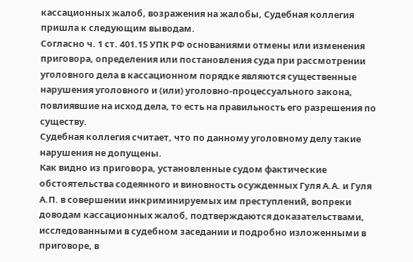кассационных жалоб, возражения на жалобы, Судебная коллегия пришла к следующим выводам.
Согласно ч. 1 ст. 401.15 УПК РФ основаниями отмены или изменения приговора, определения или постановления суда при рассмотрении уголовного дела в кассационном порядке являются существенные нарушения уголовного и (или) уголовно-процессуального закона, повлиявшие на исход дела, то есть на правильность его разрешения по существу.
Судебная коллегия считает, что по данному уголовному делу такие нарушения не допущены.
Как видно из приговора, установленные судом фактические обстоятельства содеянного и виновность осужденных Гуля А.А. и Гуля А.П. в совершении инкриминируемых им преступлений, вопреки доводам кассационных жалоб, подтверждаются доказательствами, исследованными в судебном заседании и подробно изложенными в приговоре, в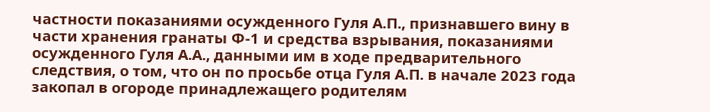частности показаниями осужденного Гуля А.П., признавшего вину в части хранения гранаты Ф-1 и средства взрывания, показаниями осужденного Гуля А.А., данными им в ходе предварительного следствия, о том, что он по просьбе отца Гуля А.П. в начале 2023 года закопал в огороде принадлежащего родителям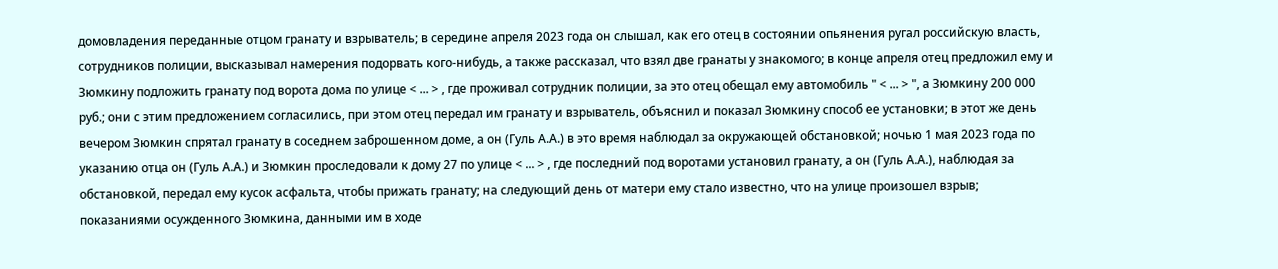домовладения переданные отцом гранату и взрыватель; в середине апреля 2023 года он слышал, как его отец в состоянии опьянения ругал российскую власть, сотрудников полиции, высказывал намерения подорвать кого-нибудь, а также рассказал, что взял две гранаты у знакомого; в конце апреля отец предложил ему и Зюмкину подложить гранату под ворота дома по улице < ... > , где проживал сотрудник полиции, за это отец обещал ему автомобиль " < ... > ", а Зюмкину 200 000 руб.; они с этим предложением согласились, при этом отец передал им гранату и взрыватель, объяснил и показал Зюмкину способ ее установки; в этот же день вечером Зюмкин спрятал гранату в соседнем заброшенном доме, а он (Гуль А.А.) в это время наблюдал за окружающей обстановкой; ночью 1 мая 2023 года по указанию отца он (Гуль А.А.) и Зюмкин проследовали к дому 27 по улице < ... > , где последний под воротами установил гранату, а он (Гуль А.А.), наблюдая за обстановкой, передал ему кусок асфальта, чтобы прижать гранату; на следующий день от матери ему стало известно, что на улице произошел взрыв; показаниями осужденного Зюмкина, данными им в ходе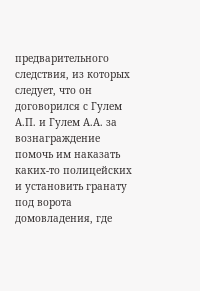предварительного следствия, из которых следует, что он договорился с Гулем А.П. и Гулем А.А. за вознаграждение помочь им наказать каких-то полицейских и установить гранату под ворота домовладения, где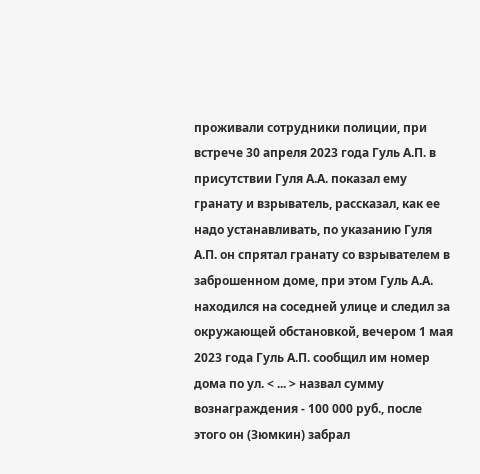проживали сотрудники полиции, при встрече 30 апреля 2023 года Гуль А.П. в присутствии Гуля А.А. показал ему гранату и взрыватель, рассказал, как ее надо устанавливать, по указанию Гуля А.П. он спрятал гранату со взрывателем в заброшенном доме, при этом Гуль А.А. находился на соседней улице и следил за окружающей обстановкой, вечером 1 мая 2023 года Гуль А.П. сообщил им номер дома по ул. < ... > назвал сумму вознаграждения - 100 000 руб., после этого он (Зюмкин) забрал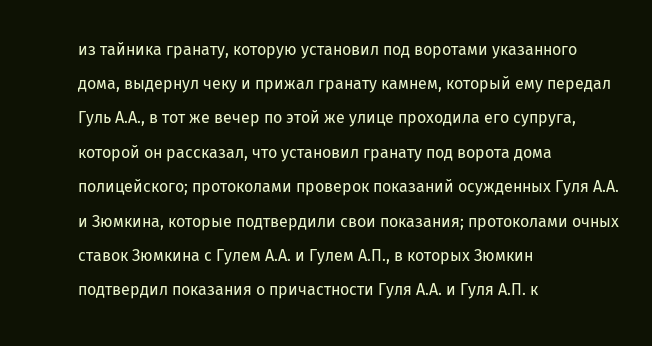из тайника гранату, которую установил под воротами указанного дома, выдернул чеку и прижал гранату камнем, который ему передал Гуль А.А., в тот же вечер по этой же улице проходила его супруга, которой он рассказал, что установил гранату под ворота дома полицейского; протоколами проверок показаний осужденных Гуля А.А. и Зюмкина, которые подтвердили свои показания; протоколами очных ставок Зюмкина с Гулем А.А. и Гулем А.П., в которых Зюмкин подтвердил показания о причастности Гуля А.А. и Гуля А.П. к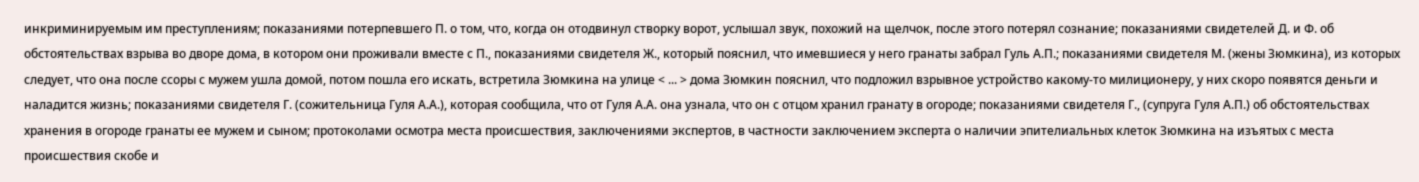инкриминируемым им преступлениям; показаниями потерпевшего П. о том, что, когда он отодвинул створку ворот, услышал звук, похожий на щелчок, после этого потерял сознание; показаниями свидетелей Д. и Ф. об обстоятельствах взрыва во дворе дома, в котором они проживали вместе с П., показаниями свидетеля Ж., который пояснил, что имевшиеся у него гранаты забрал Гуль А.П.; показаниями свидетеля М. (жены Зюмкина), из которых следует, что она после ссоры с мужем ушла домой, потом пошла его искать, встретила Зюмкина на улице < ... > дома Зюмкин пояснил, что подложил взрывное устройство какому-то милиционеру, у них скоро появятся деньги и наладится жизнь; показаниями свидетеля Г. (сожительница Гуля А.А.), которая сообщила, что от Гуля А.А. она узнала, что он с отцом хранил гранату в огороде; показаниями свидетеля Г., (супруга Гуля А.П.) об обстоятельствах хранения в огороде гранаты ее мужем и сыном; протоколами осмотра места происшествия, заключениями экспертов, в частности заключением эксперта о наличии эпителиальных клеток Зюмкина на изъятых с места происшествия скобе и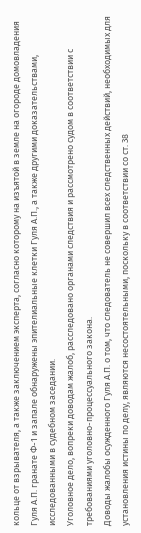кольце от взрывателя, а также заключением эксперта, согласно которому на изъятой в земле на огороде домовладения Гуля А.П. гранате Ф-1 и запале обнаружены эпителиальные клетки Гуля А.П., а также другими доказательствами, исследованными в судебном заседании.
Уголовное дело, вопреки доводам жалоб, расследовано органами следствия и рассмотрено судом в соответствии с требованиями уголовно-процессуального закона.
Доводы жалобы осужденного Гуля А.П. о том, что следователь не совершил всех следственных действий, необходимых для установления истины по делу, являются несостоятельными, поскольку в соответствии со ст. 38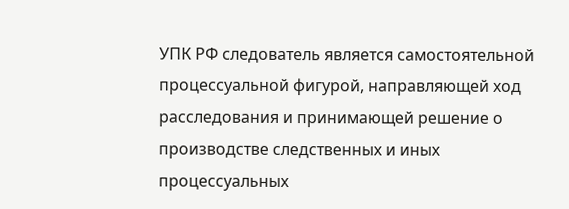УПК РФ следователь является самостоятельной процессуальной фигурой, направляющей ход расследования и принимающей решение о производстве следственных и иных процессуальных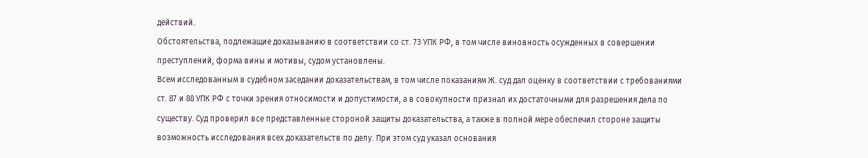действий.
Обстоятельства, подлежащие доказыванию в соответствии со ст. 73 УПК РФ, в том числе виновность осужденных в совершении преступлений, форма вины и мотивы, судом установлены.
Всем исследованным в судебном заседании доказательствам, в том числе показаниям Ж. суд дал оценку в соответствии с требованиями ст. 87 и 88 УПК РФ с точки зрения относимости и допустимости, а в совокупности признал их достаточными для разрешения дела по существу. Суд проверил все представленные стороной защиты доказательства, а также в полной мере обеспечил стороне защиты возможность исследования всех доказательств по делу. При этом суд указал основания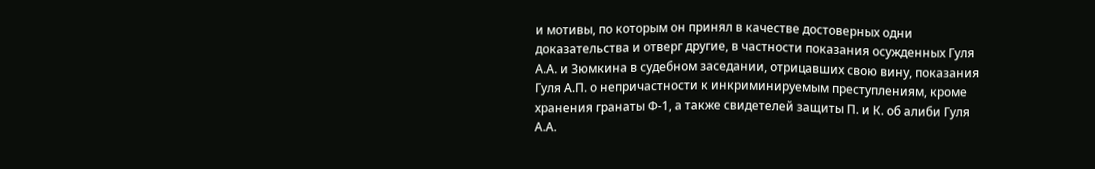и мотивы, по которым он принял в качестве достоверных одни доказательства и отверг другие, в частности показания осужденных Гуля А.А. и Зюмкина в судебном заседании, отрицавших свою вину, показания Гуля А.П. о непричастности к инкриминируемым преступлениям, кроме хранения гранаты Ф-1, а также свидетелей защиты П. и К. об алиби Гуля А.А.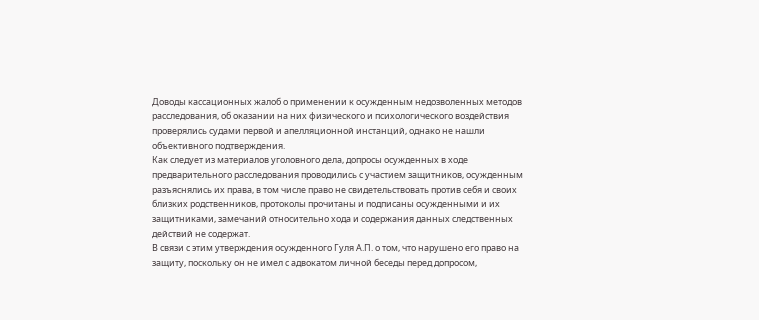Доводы кассационных жалоб о применении к осужденным недозволенных методов расследования, об оказании на них физического и психологического воздействия проверялись судами первой и апелляционной инстанций, однако не нашли объективного подтверждения.
Как следует из материалов уголовного дела, допросы осужденных в ходе предварительного расследования проводились с участием защитников, осужденным разъяснялись их права, в том числе право не свидетельствовать против себя и своих близких родственников, протоколы прочитаны и подписаны осужденными и их защитниками, замечаний относительно хода и содержания данных следственных действий не содержат.
В связи с этим утверждения осужденного Гуля А.П. о том, что нарушено его право на защиту, поскольку он не имел с адвокатом личной беседы перед допросом,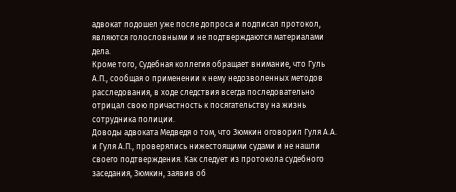адвокат подошел уже после допроса и подписал протокол, являются голословными и не подтверждаются материалами дела.
Кроме того, Судебная коллегия обращает внимание, что Гуль А.П., сообщая о применении к нему недозволенных методов расследования, в ходе следствия всегда последовательно отрицал свою причастность к посягательству на жизнь сотрудника полиции.
Доводы адвоката Медведя о том, что Зюмкин оговорил Гуля А.А. и Гуля А.П., проверялись нижестоящими судами и не нашли своего подтверждения. Как следует из протокола судебного заседания, Зюмкин, заявив об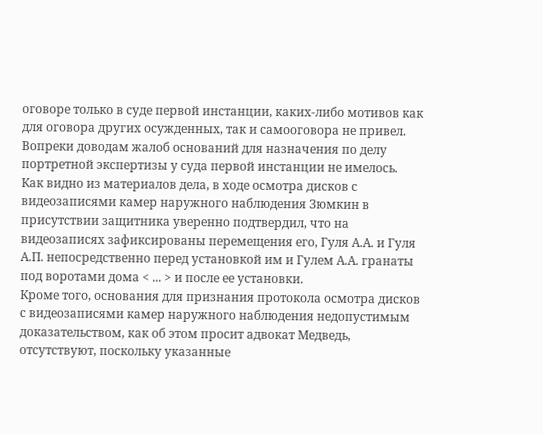оговоре только в суде первой инстанции, каких-либо мотивов как для оговора других осужденных, так и самооговора не привел.
Вопреки доводам жалоб оснований для назначения по делу портретной экспертизы у суда первой инстанции не имелось.
Как видно из материалов дела, в ходе осмотра дисков с видеозаписями камер наружного наблюдения Зюмкин в присутствии защитника уверенно подтвердил, что на видеозаписях зафиксированы перемещения его, Гуля А.А. и Гуля А.П. непосредственно перед установкой им и Гулем А.А. гранаты под воротами дома < ... > и после ее установки.
Кроме того, основания для признания протокола осмотра дисков с видеозаписями камер наружного наблюдения недопустимым доказательством, как об этом просит адвокат Медведь, отсутствуют, поскольку указанные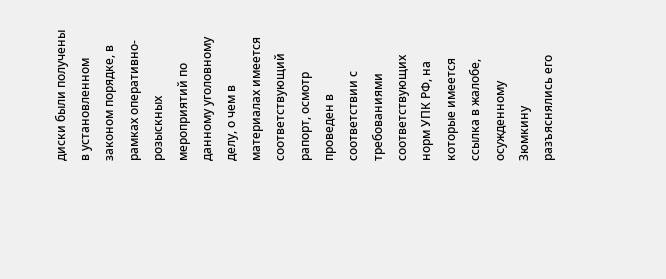диски были получены в установленном законом порядке, в рамках оперативно-розыскных мероприятий по данному уголовному делу, о чем в материалах имеется соответствующий рапорт, осмотр проведен в соответствии с требованиями соответствующих норм УПК РФ, на которые имеется ссылка в жалобе, осужденному Зюмкину разъяснялись его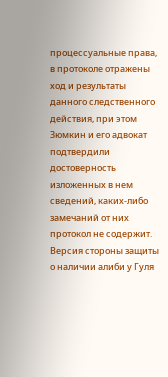процессуальные права, в протоколе отражены ход и результаты данного следственного действия, при этом Зюмкин и его адвокат подтвердили достоверность изложенных в нем сведений, каких-либо замечаний от них протокол не содержит.
Версия стороны защиты о наличии алиби у Гуля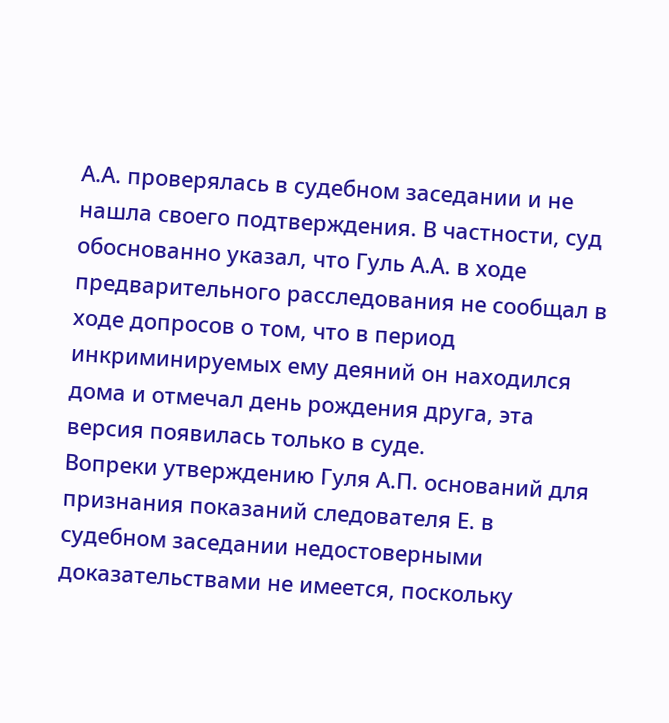А.А. проверялась в судебном заседании и не нашла своего подтверждения. В частности, суд обоснованно указал, что Гуль А.А. в ходе предварительного расследования не сообщал в ходе допросов о том, что в период инкриминируемых ему деяний он находился дома и отмечал день рождения друга, эта версия появилась только в суде.
Вопреки утверждению Гуля А.П. оснований для признания показаний следователя Е. в судебном заседании недостоверными доказательствами не имеется, поскольку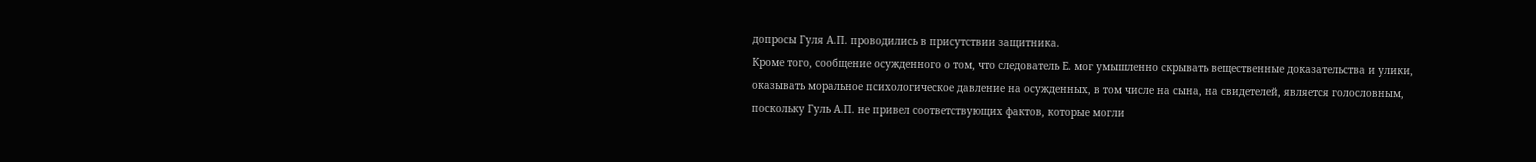допросы Гуля А.П. проводились в присутствии защитника.
Кроме того, сообщение осужденного о том, что следователь Е. мог умышленно скрывать вещественные доказательства и улики, оказывать моральное психологическое давление на осужденных, в том числе на сына, на свидетелей, является голословным, поскольку Гуль А.П. не привел соответствующих фактов, которые могли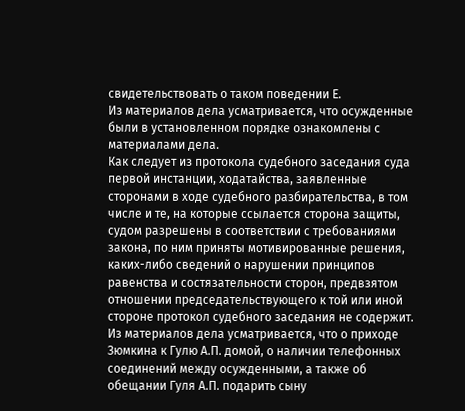свидетельствовать о таком поведении Е.
Из материалов дела усматривается, что осужденные были в установленном порядке ознакомлены с материалами дела.
Как следует из протокола судебного заседания суда первой инстанции, ходатайства, заявленные сторонами в ходе судебного разбирательства, в том числе и те, на которые ссылается сторона защиты, судом разрешены в соответствии с требованиями закона, по ним приняты мотивированные решения, каких-либо сведений о нарушении принципов равенства и состязательности сторон, предвзятом отношении председательствующего к той или иной стороне протокол судебного заседания не содержит.
Из материалов дела усматривается, что о приходе Зюмкина к Гулю А.П. домой, о наличии телефонных соединений между осужденными, а также об обещании Гуля А.П. подарить сыну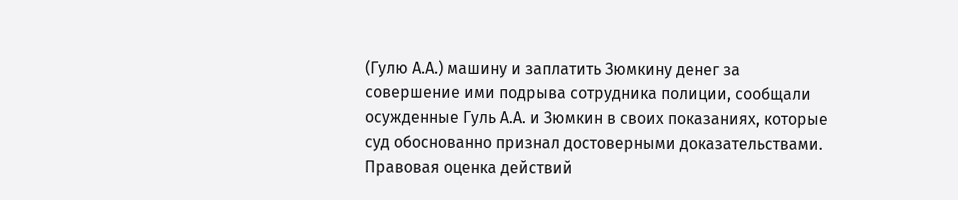(Гулю А.А.) машину и заплатить Зюмкину денег за совершение ими подрыва сотрудника полиции, сообщали осужденные Гуль А.А. и Зюмкин в своих показаниях, которые суд обоснованно признал достоверными доказательствами.
Правовая оценка действий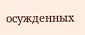осужденных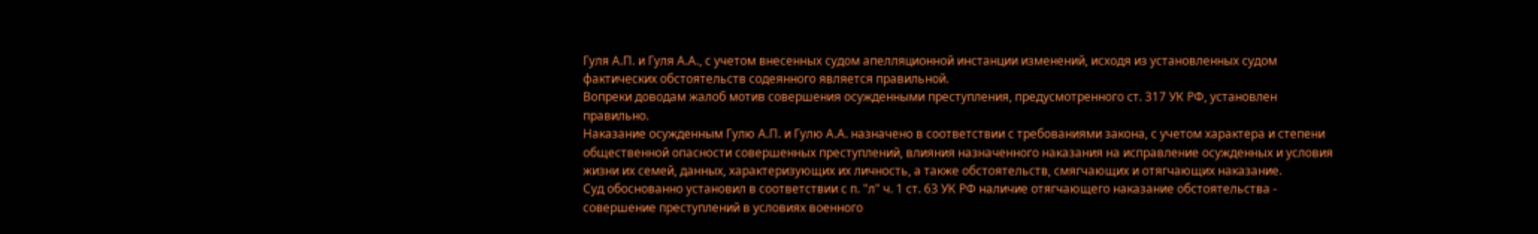Гуля А.П. и Гуля А.А., с учетом внесенных судом апелляционной инстанции изменений, исходя из установленных судом фактических обстоятельств содеянного является правильной.
Вопреки доводам жалоб мотив совершения осужденными преступления, предусмотренного ст. 317 УК РФ, установлен правильно.
Наказание осужденным Гулю А.П. и Гулю А.А. назначено в соответствии с требованиями закона, с учетом характера и степени общественной опасности совершенных преступлений, влияния назначенного наказания на исправление осужденных и условия жизни их семей, данных, характеризующих их личность, а также обстоятельств, смягчающих и отягчающих наказание.
Суд обоснованно установил в соответствии с п. "л" ч. 1 ст. 63 УК РФ наличие отягчающего наказание обстоятельства - совершение преступлений в условиях военного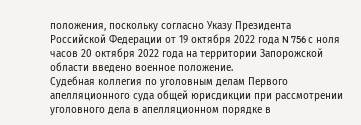положения, поскольку согласно Указу Президента Российской Федерации от 19 октября 2022 года N 756 с ноля часов 20 октября 2022 года на территории Запорожской области введено военное положение.
Судебная коллегия по уголовным делам Первого апелляционного суда общей юрисдикции при рассмотрении уголовного дела в апелляционном порядке в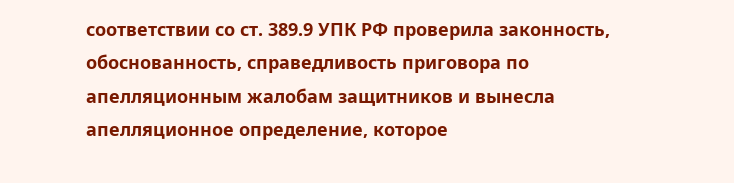соответствии со ст. 389.9 УПК РФ проверила законность, обоснованность, справедливость приговора по апелляционным жалобам защитников и вынесла апелляционное определение, которое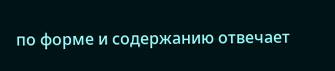по форме и содержанию отвечает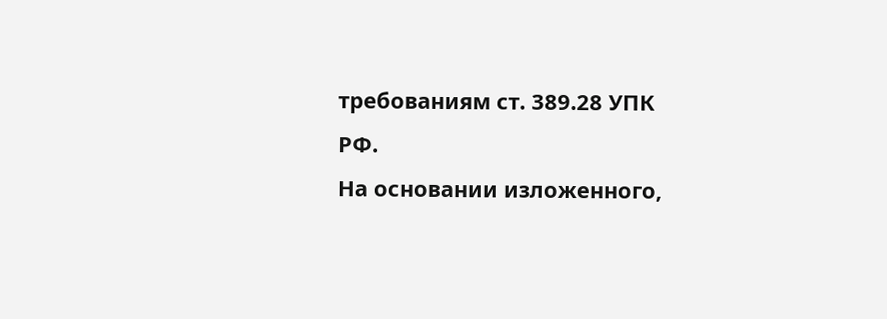требованиям ст. 389.28 УПК РФ.
На основании изложенного,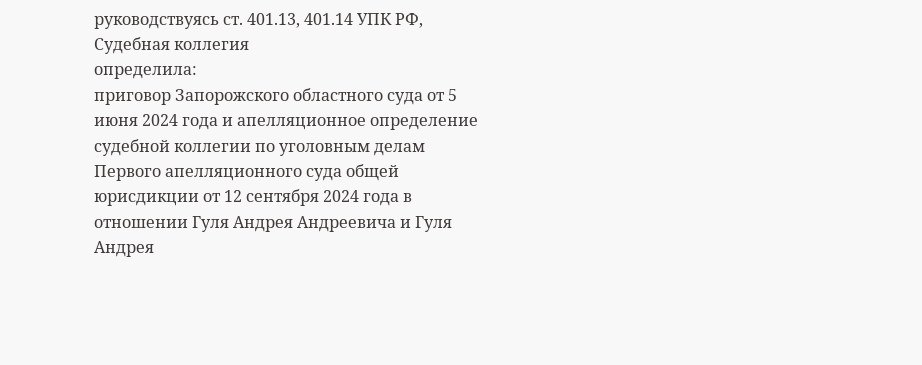руководствуясь ст. 401.13, 401.14 УПК РФ, Судебная коллегия
определила:
приговор Запорожского областного суда от 5 июня 2024 года и апелляционное определение судебной коллегии по уголовным делам Первого апелляционного суда общей юрисдикции от 12 сентября 2024 года в отношении Гуля Андрея Андреевича и Гуля Андрея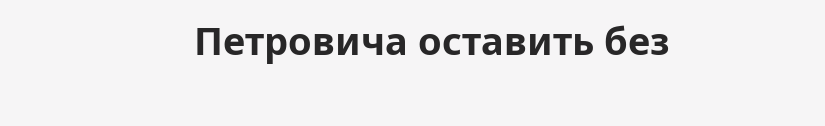Петровича оставить без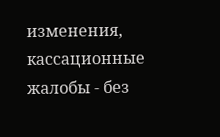изменения, кассационные жалобы - без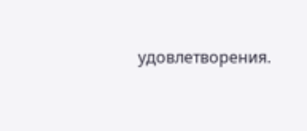удовлетворения.